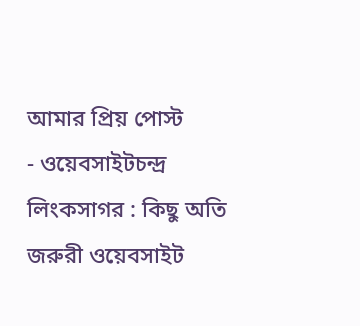আমার প্রিয় পোস্ট
- ওয়েবসাইটচন্দ্র লিংকসাগর : কিছু অতি জরুরী ওয়েবসাইট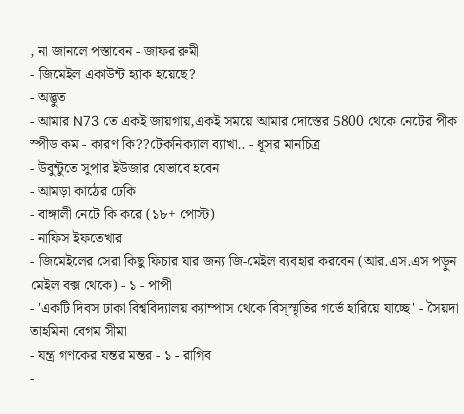, না জানলে পস্তাবেন - জাফর রুমী
- জিমেইল একাউন্ট হ্যাক হয়েছে?
- অদ্ভুত
- আমার N73 তে একই জায়গায়,একই সময়ে আমার দোস্তের 5800 থেকে নেটের পীক স্পীড কম - কারণ কি??টেকনিক্যাল ব্যাখা.. - ধূসর মানচিত্র
- উবুন্টুতে সুপার ইউজার যেভাবে হবেন
- আমড়া কাঠের ঢেকি
- বাঙ্গালী নেটে কি করে (১৮+ পোস্ট)
- নাফিস ইফতেখার
- জিমেইলের সেরা কিছু ফিচার যার জন্য জি-মেইল ব্যবহার করবেন (আর.এস.এস পড়ুন মেইল বক্স থেকে) - ১ - পাপী
- 'একটি দিবস ঢাকা বিশ্ববিদ্যালয় ক্যাম্পাস থেকে বিস্স্মৃতির গর্ভে হারিয়ে যাচ্ছে' - সৈয়দা তাহমিনা বেগম সীমা
- যন্ত্র গণকের যন্তর মন্তর - ১ - রাগিব
-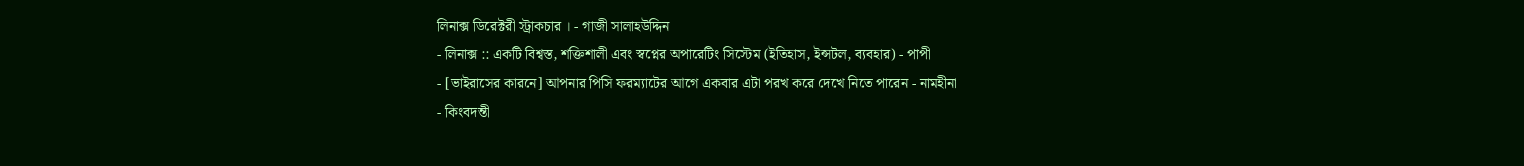লিনাক্স ডিরেক্টরী স্ট্রাকচার । - গাজী সালাহউদ্দিন
- লিনাক্স :: একটি বিশ্বস্ত, শক্তিশালী এবং স্বপ্নের অপারেটিং সিস্টেম (ইতিহাস, ইন্সটল, ব্যবহার) - পাপী
- [ভাইরাসের কারনে] আপনার পিসি ফরম্যাটের আগে একবার এটা পরখ করে দেখে নিতে পারেন - নামহীনা
- কিংবদন্তী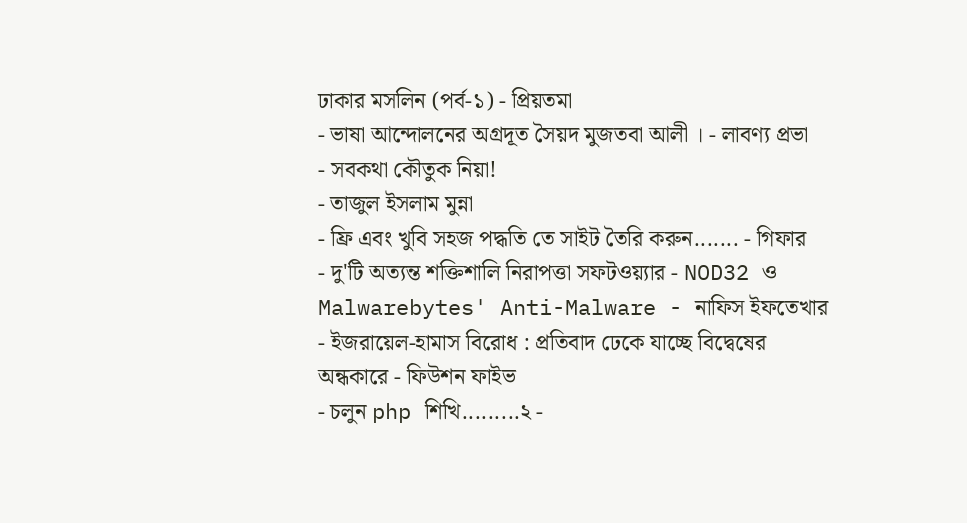ঢাকার মসলিন (পর্ব-১) - প্রিয়তমা
- ভাষা আন্দোলনের অগ্রদূত সৈয়দ মুজতবা আলী । - লাবণ্য প্রভা
- সবকথা কৌতুক নিয়া!
- তাজুল ইসলাম মুন্না
- ফ্রি এবং খুবি সহজ পদ্ধতি তে সাইট তৈরি করুন....... - গিফার
- দু'টি অত্যন্ত শক্তিশালি নিরাপত্তা সফটওয়্যার - NOD32 ও Malwarebytes' Anti-Malware - নাফিস ইফতেখার
- ইজরায়েল-হামাস বিরোধ : প্রতিবাদ ঢেকে যাচ্ছে বিদ্বেষের অন্ধকারে - ফিউশন ফাইভ
- চলুন php শিখি.........২ -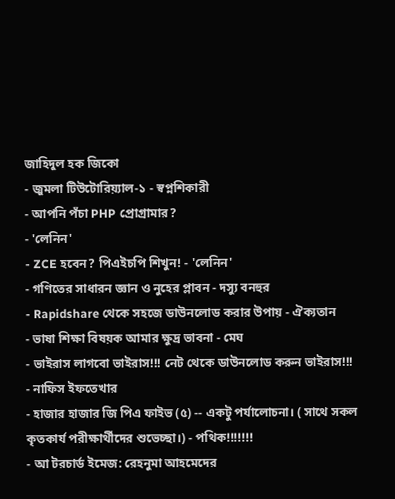জাহিদুল হক জিকো
- জুমলা টিউটোরিয়্যাল-১ - স্বপ্নশিকারী
- আপনি পঁচা PHP প্রোগ্রামার?
- 'লেনিন'
- ZCE হবেন? পিএইচপি শিখুন! - 'লেনিন'
- গণিতের সাধারন জ্ঞান ও নুহের প্লাবন - দস্যু বনহুর
- Rapidshare থেকে সহজে ডাউনলোড করার উপায় - ঐক্যতান
- ভাষা শিক্ষা বিষয়ক আমার ক্ষুদ্র ভাবনা - মেঘ
- ভাইরাস লাগবো ভাইরাস!!! নেট থেকে ডাউনলোড করুন ভাইরাস!!!
- নাফিস ইফতেখার
- হাজার হাজার জি পিএ ফাইভ (৫) -- একটু পর্যালোচনা। ( সাথে সকল কৃতকার্য পরীক্ষার্থীদের শুভেচ্ছা।) - পথিক!!!!!!!
- আ টরচার্ড ইমেজ: রেহনুমা আহমেদের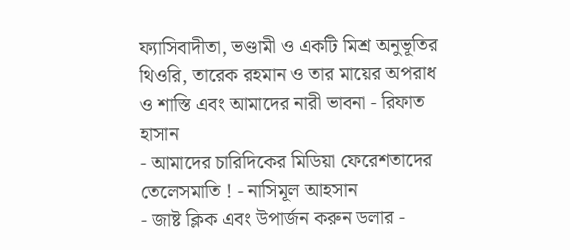ফ্যাসিবাদীতা, ভণ্ডামী ও একটি মিশ্র অনুভূতির থিওরি, তারেক রহমান ও তার মায়ের অপরাধ ও শাস্তি এবং আমাদের নারী ভাবনা - রিফাত হাসান
- আমাদের চারিদিকের মিডিয়া ফেরেশতাদের তেলেসমাতি ! - নাসিমূল আহসান
- জাষ্ট ক্লিক এবং উপার্জন করুন ডলার -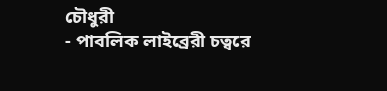চৌধুরী
- পাবলিক লাইব্রেরী চত্বরে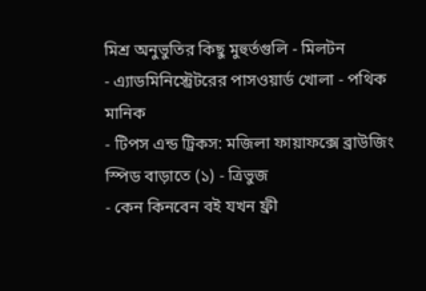মিশ্র অনুভুতির কিছু মুহুর্তগুলি - মিলটন
- এ্যাডমিনিস্ট্রেটরের পাসওয়ার্ড খোলা - পথিক মানিক
- টিপস এন্ড ট্রিকস: মজিলা ফায়াফক্সে ব্রাউজিং স্পিড বাড়াতে (১) - ত্রিভুজ
- কেন কিনবেন বই যখন ফ্রী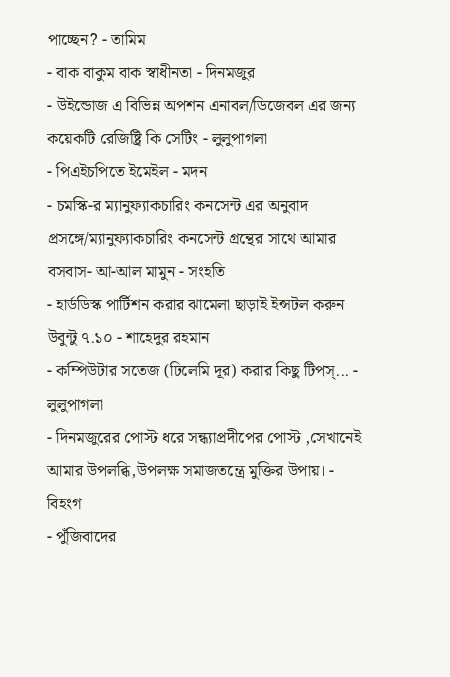পাচ্ছেন? - তামিম
- বাক বাকুম বাক স্বাধীনতা - দিনমজুর
- উইন্ডোজ এ বিভিন্ন অপশন এনাবল/ডিজেবল এর জন্য কয়েকটি রেজিষ্ট্রি কি সেটিং - লুলুপাগলা
- পিএইচপিতে ইমেইল - মদন
- চমস্কি-র ম্যানুফ্যাকচারিং কনসেন্ট এর অনুবাদ প্রসঙ্গে/ম্যানুফ্যাকচারিং কনসেন্ট গ্রন্থের সাথে আমার বসবাস- আ-আল মামুন - সংহতি
- হার্ডডিস্ক পার্টিশন করার ঝামেলা ছাড়াই ইন্সটল করুন উবুন্টু ৭.১০ - শাহেদুর রহমান
- কম্পিউটার সতেজ (ঢিলেমি দূর) করার কিছু টিপস্... - লুলুপাগলা
- দিনমজুরের পোস্ট ধরে সন্ধ্যাপ্রদীপের পোস্ট ,সেখানেই আমার উপলব্ধি,উপলক্ষ সমাজতন্ত্রে মুক্তির উপায়। - বিহংগ
- পুঁজিবাদের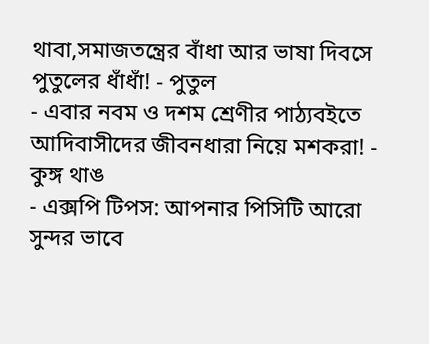থাবা,সমাজতন্ত্রের বাঁধা আর ভাষা দিবসে পুতুলের ধাঁধাঁ! - পুতুল
- এবার নবম ও দশম শ্রেণীর পাঠ্যবইতে আদিবাসীদের জীবনধারা নিয়ে মশকরা! - কুঙ্গ থাঙ
- এক্সপি টিপস: আপনার পিসিটি আরো সুন্দর ভাবে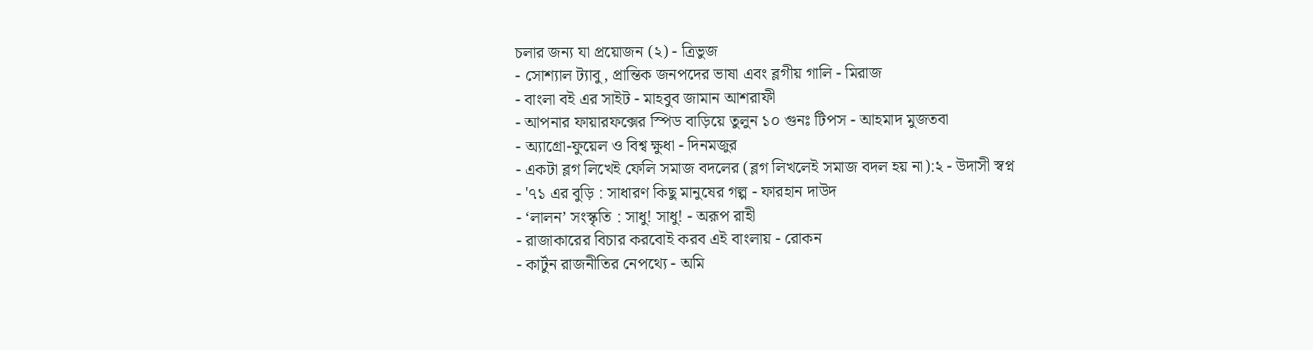চলার জন্য যা প্রয়োজন (২) - ত্রিভুজ
- সোশ্যাল ট্যাবু, প্রান্তিক জনপদের ভাষা এবং ব্লগীয় গালি - মিরাজ
- বাংলা বই এর সাইট - মাহবুব জামান আশরাফী
- আপনার ফায়ারফক্সের স্পিড বাড়িয়ে তুলুন ১০ গুনঃ টিপস - আহমাদ মুজতবা
- অ্যাগ্রো-ফুয়েল ও বিশ্ব ক্ষুধা - দিনমজুর
- একটা ব্লগ লিখেই ফেলি সমাজ বদলের (ব্লগ লিখলেই সমাজ বদল হয় না):২ - উদাসী স্বপ্ন
- '৭১ এর বুড়ি : সাধারণ কিছু মানুষের গল্প - ফারহান দাউদ
- ‘লালন’ সংস্কৃতি : সাধু! সাধু! - অরূপ রাহী
- রাজাকারের বিচার করবোই করব এই বাংলায় - রোকন
- কার্টুন রাজনীতির নেপথ্যে - অমি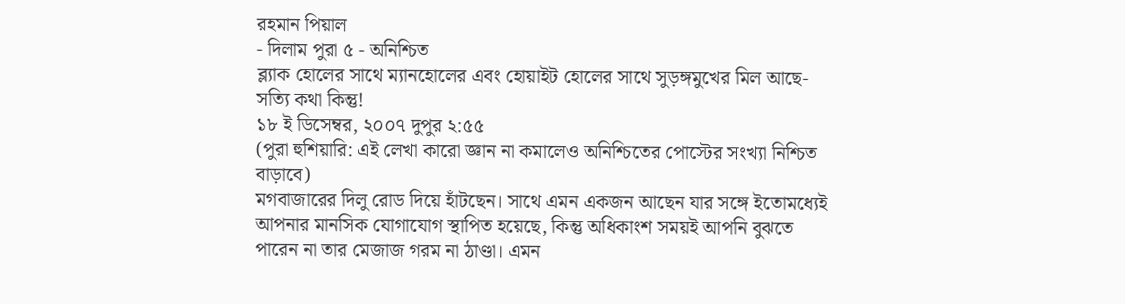রহমান পিয়াল
- দিলাম পুরা ৫ - অনিশ্চিত
ব্ল্যাক হোলের সাথে ম্যানহোলের এবং হোয়াইট হোলের সাথে সুড়ঙ্গমুখের মিল আছে- সত্যি কথা কিন্তু!
১৮ ই ডিসেম্বর, ২০০৭ দুপুর ২:৫৫
(পুরা হুশিয়ারি: এই লেখা কারো জ্ঞান না কমালেও অনিশ্চিতের পোস্টের সংখ্যা নিশ্চিত বাড়াবে)
মগবাজারের দিলু রোড দিয়ে হাঁটছেন। সাথে এমন একজন আছেন যার সঙ্গে ইতোমধ্যেই আপনার মানসিক যোগাযোগ স্থাপিত হয়েছে, কিন্তু অধিকাংশ সময়ই আপনি বুঝতে পারেন না তার মেজাজ গরম না ঠাণ্ডা। এমন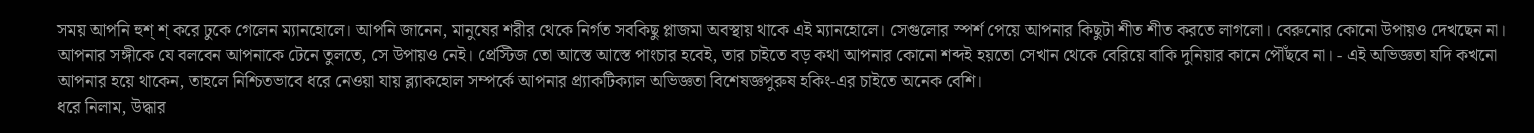সময় আপনি হুশ্ শ্ করে ঢুকে গেলেন ম্যানহোলে। আপনি জানেন, মানুষের শরীর থেকে নির্গত সবকিছু প্লাজমা অবস্থায় থাকে এই ম্যানহোলে। সেগুলোর স্পর্শ পেয়ে আপনার কিছুটা শীত শীত করতে লাগলো। বেরুনোর কোনো উপায়ও দেখছেন না। আপনার সঙ্গীকে যে বলবেন আপনাকে টেনে তুলতে, সে উপায়ও নেই। প্রেস্টিজ তো আস্তে আস্তে পাংচার হবেই, তার চাইতে বড় কথা আপনার কোনো শব্দই হয়তো সেখান থেকে বেরিয়ে বাকি দুনিয়ার কানে পৌঁছবে না। - এই অভিজ্ঞতা যদি কখনো আপনার হয়ে থাকেন, তাহলে নিশ্চিতভাবে ধরে নেওয়া যায় ব্ল্যাকহোল সম্পর্কে আপনার প্র্যাকটিক্যাল অভিজ্ঞতা বিশেষজ্ঞপুরুষ হকিং-এর চাইতে অনেক বেশি।
ধরে নিলাম, উদ্ধার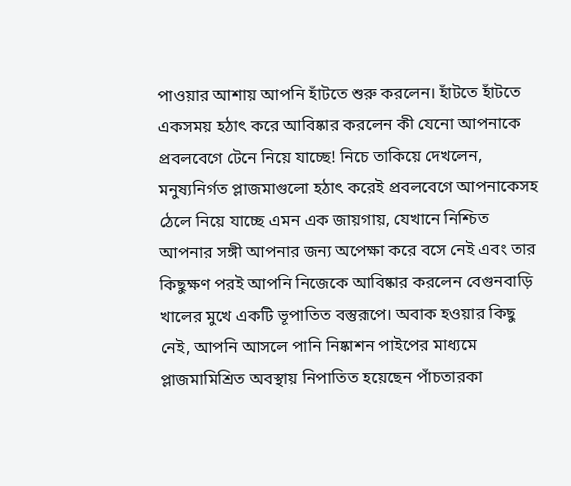পাওয়ার আশায় আপনি হাঁটতে শুরু করলেন। হাঁটতে হাঁটতে একসময় হঠাৎ করে আবিষ্কার করলেন কী যেনো আপনাকে প্রবলবেগে টেনে নিয়ে যাচ্ছে! নিচে তাকিয়ে দেখলেন, মনুষ্যনির্গত প্লাজমাগুলো হঠাৎ করেই প্রবলবেগে আপনাকেসহ ঠেলে নিয়ে যাচ্ছে এমন এক জায়গায়, যেখানে নিশ্চিত আপনার সঙ্গী আপনার জন্য অপেক্ষা করে বসে নেই এবং তার কিছুক্ষণ পরই আপনি নিজেকে আবিষ্কার করলেন বেগুনবাড়ি খালের মুখে একটি ভূপাতিত বস্তুরূপে। অবাক হওয়ার কিছু নেই, আপনি আসলে পানি নিষ্কাশন পাইপের মাধ্যমে প্লাজমামিশ্রিত অবস্থায় নিপাতিত হয়েছেন পাঁচতারকা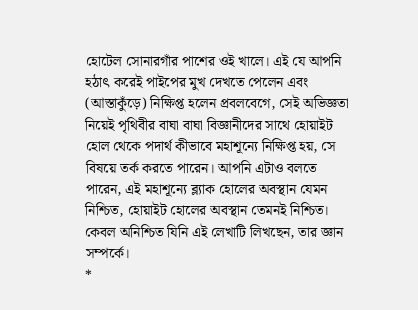হোটেল সোনারগাঁর পাশের ওই খালে। এই যে আপনি হঠাৎ করেই পাইপের মুখ দেখতে পেলেন এবং (আস্তাকুঁড়ে) নিক্ষিপ্ত হলেন প্রবলবেগে, সেই অভিজ্ঞতা নিয়েই পৃথিবীর বাঘা বাঘা বিজ্ঞানীদের সাথে হোয়াইট হোল থেকে পদার্থ কীভাবে মহাশূন্যে নিক্ষিপ্ত হয়, সে বিষয়ে তর্ক করতে পারেন। আপনি এটাও বলতে পারেন, এই মহাশূন্যে ব্ল্যাক হোলের অবস্থান যেমন নিশ্চিত, হোয়াইট হোলের অবস্থান তেমনই নিশ্চিত। কেবল অনিশ্চিত যিনি এই লেখাটি লিখছেন, তার জ্ঞান সম্পর্কে।
*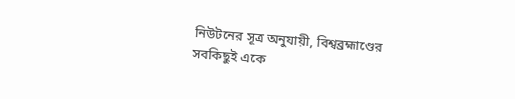নিউটনের সূত্র অনুযায়ী, বিশ্বব্রহ্মাণ্ডের সবকিছুই একে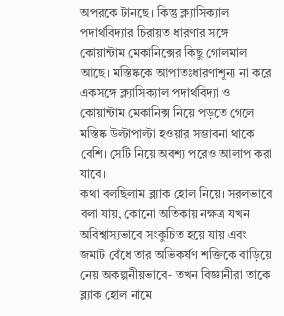অপরকে টানছে। কিন্তু ক্ল্যাসিক্যাল পদার্থবিদ্যার চিরায়ত ধারণার সঙ্গে কোয়ান্টাম মেকানিক্সের কিছু গোলমাল আছে। মস্তিষ্ককে আপাতঃধারণাশূন্য না করে একসঙ্গে ক্ল্যাসিক্যাল পদার্থবিদ্যা ও কোয়ান্টাম মেকানিক্স নিয়ে পড়তে গেলে মস্তিষ্ক উল্টাপাল্টা হওয়ার সম্ভাবনা থাকে বেশি। সেটি নিয়ে অবশ্য পরেও আলাপ করা যাবে।
কথা বলছিলাম ব্ল্যাক হোল নিয়ে। সরলভাবে বলা যায়, কোনো অতিকায় নক্ষত্র যখন অবিশ্বাস্যভাবে সংকুচিত হয়ে যায় এবং জমাট বেঁধে তার অভিকর্ষণ শক্তিকে বাড়িয়ে নেয় অকল্পনীয়ভাবে- তখন বিজ্ঞানীরা তাকে ব্ল্যাক হোল নামে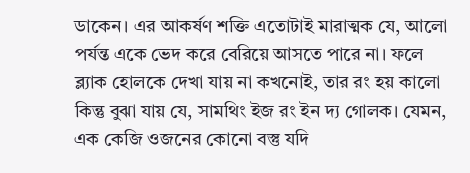ডাকেন। এর আকর্ষণ শক্তি এতোটাই মারাত্মক যে, আলো পর্যন্ত একে ভেদ করে বেরিয়ে আসতে পারে না। ফলে ব্ল্যাক হোলকে দেখা যায় না কখনোই, তার রং হয় কালো কিন্তু বুঝা যায় যে, সামথিং ইজ রং ইন দ্য গোলক। যেমন, এক কেজি ওজনের কোনো বস্তু যদি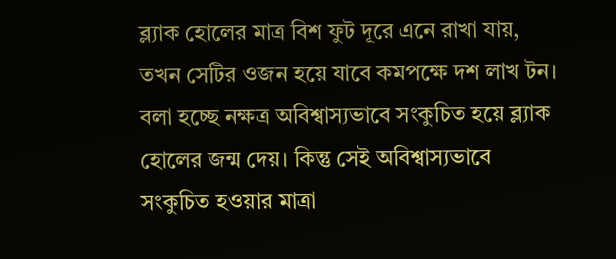ব্ল্যাক হোলের মাত্র বিশ ফুট দূরে এনে রাখা যায়, তখন সেটির ওজন হয়ে যাবে কমপক্ষে দশ লাখ টন।
বলা হচ্ছে নক্ষত্র অবিশ্বাস্যভাবে সংকুচিত হয়ে ব্ল্যাক হোলের জন্ম দেয়। কিন্তু সেই অবিশ্বাস্যভাবে সংকুচিত হওয়ার মাত্রা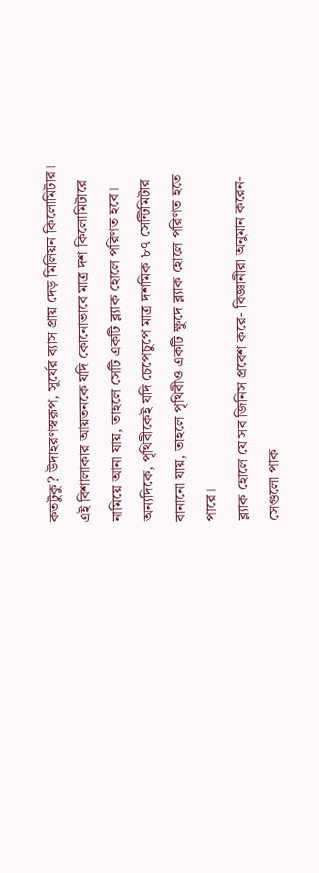কতটুকু? উদাহরণস্বরূপ, সূর্যের ব্যাস প্রায় দেড় মিলিয়ন কিলোমিটার। এই বিশালাকার আয়তনকে যদি কোনোভাবে মাত্র দশ কিলোমিটারে নামিয়ে আনা যায়, তাহলে সেটি একটি ব্ল্যাক হোলে পরিণত হবে। অন্যদিকে, পৃথিবীকেই যদি চেপেচুপে মাত্র দশমিক ৮৭ সেন্টিমিটার বানানো যায়, তাহলে পৃথিবীও একটি ক্ষুদে ব্ল্যাক হোলে পরিণত হতে পারে।
ব্ল্যাক হোলে যে সব জিনিস প্রবেশ করে- বিজ্ঞানীরা অনুমান করেন- সেগুলো পাক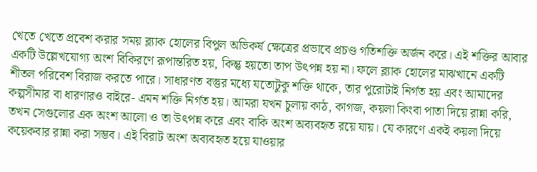খেতে খেতে প্রবেশ করার সময় ব্ল্যাক হোলের বিপুল অভিকর্ষ ক্ষেত্রের প্রভাবে প্রচণ্ড গতিশক্তি অর্জন করে। এই শক্তির আবার একটি উল্লেখযোগ্য অংশ বিকিরণে রূপান্তরিত হয়, কিন্তু হয়তো তাপ উৎপন্ন হয় না। ফলে ব্ল্যাক হোলের মাঝখানে একটি শীতল পরিবেশ বিরাজ করতে পারে। সাধারণত বস্তুর মধ্যে যতোটুকু শক্তি থাকে, তার পুরোটাই নির্গত হয় এবং আমাদের কল্পসীমার বা ধারণারও বাইরে- এমন শক্তি নির্গত হয়। আমরা যখন চুলায় কাঠ, কাগজ, কয়লা কিংবা পাতা দিয়ে রান্না করি, তখন সেগুলোর এক অংশ আলো ও তা উৎপন্ন করে এবং বাকি অংশ অব্যবহৃত রয়ে যায়। যে কারণে একই কয়লা দিয়ে কয়েকবার রান্না করা সম্ভব। এই বিরাট অংশ অব্যবহৃত হয়ে যাওয়ার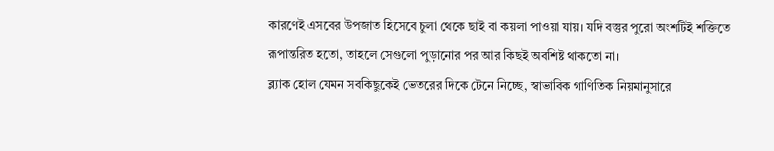কারণেই এসবের উপজাত হিসেবে চুলা থেকে ছাই বা কয়লা পাওয়া যায়। যদি বস্তুর পুরো অংশটিই শক্তিতে রূপান্তরিত হতো, তাহলে সেগুলো পুড়ানোর পর আর কিছই অবশিষ্ট থাকতো না।
ব্ল্যাক হোল যেমন সবকিছুকেই ভেতরের দিকে টেনে নিচ্ছে, স্বাভাবিক গাণিতিক নিয়মানুসারে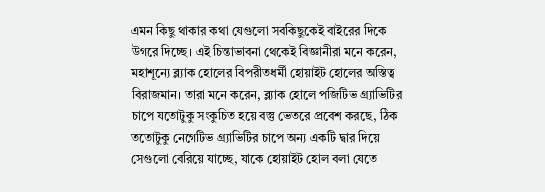এমন কিছু থাকার কথা যেগুলো সবকিছুকেই বাইরের দিকে উগরে দিচ্ছে। এই চিন্তাভাবনা থেকেই বিজ্ঞানীরা মনে করেন, মহাশূন্যে ব্ল্যাক হোলের বিপরীতধর্মী হোয়াইট হোলের অস্তিত্ব বিরাজমান। তারা মনে করেন, ব্ল্যাক হোলে পজিটিভ গ্র্যাভিটির চাপে যতোটুকু সংকুচিত হয়ে বস্তু ভেতরে প্রবেশ করছে, ঠিক ততোটুকু নেগেটিভ গ্র্যাভিটির চাপে অন্য একটি দ্বার দিয়ে সেগুলো বেরিয়ে যাচ্ছে, যাকে হোয়াইট হোল বলা যেতে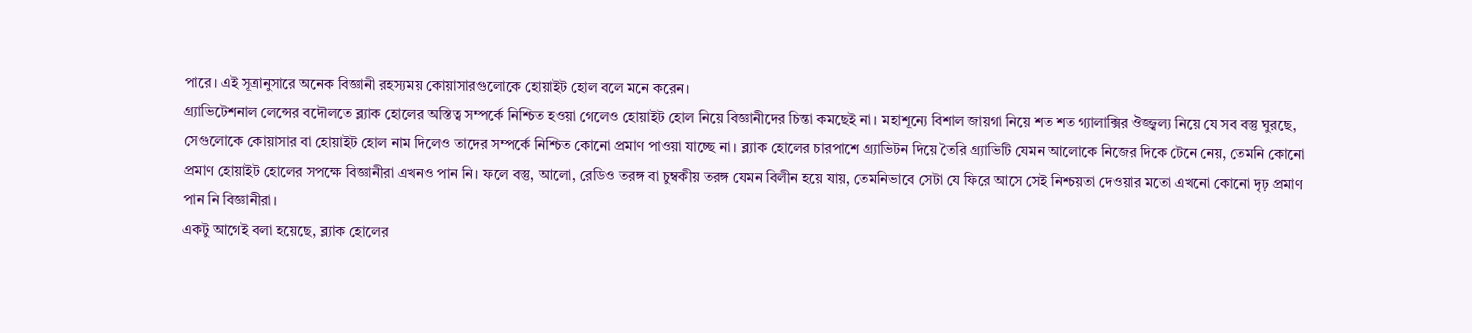পারে। এই সূত্রানুসারে অনেক বিজ্ঞানী রহস্যময় কোয়াসারগুলোকে হোয়াইট হোল বলে মনে করেন।
গ্র্যাভিটেশনাল লেন্সের বদৌলতে ব্ল্যাক হোলের অস্তিত্ব সম্পর্কে নিশ্চিত হওয়া গেলেও হোয়াইট হোল নিয়ে বিজ্ঞানীদের চিন্তা কমছেই না। মহাশূন্যে বিশাল জায়গা নিয়ে শত শত গ্যালাক্সির ঔজ্জ্বল্য নিয়ে যে সব বস্তু ঘুরছে, সেগুলোকে কোয়াসার বা হোয়াইট হোল নাম দিলেও তাদের সম্পর্কে নিশ্চিত কোনো প্রমাণ পাওয়া যাচ্ছে না। ব্ল্যাক হোলের চারপাশে গ্র্যাভিটন দিয়ে তৈরি গ্র্যাভিটি যেমন আলোকে নিজের দিকে টেনে নেয়, তেমনি কোনো প্রমাণ হোয়াইট হোলের সপক্ষে বিজ্ঞানীরা এখনও পান নি। ফলে বস্তু, আলো, রেডিও তরঙ্গ বা চুম্বকীয় তরঙ্গ যেমন বিলীন হয়ে যায়, তেমনিভাবে সেটা যে ফিরে আসে সেই নিশ্চয়তা দেওয়ার মতো এখনো কোনো দৃঢ় প্রমাণ পান নি বিজ্ঞানীরা।
একটু আগেই বলা হয়েছে, ব্ল্যাক হোলের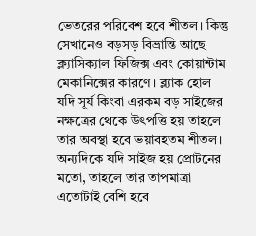ভেতরের পরিবেশ হবে শীতল। কিন্তু সেখানেও বড়সড় বিভ্রান্তি আছে ক্ল্যাসিক্যাল ফিজিক্স এবং কোয়ান্টাম মেকানিক্সের কারণে। ব্ল্যাক হোল যদি সূর্য কিংবা এরকম বড় সাইজের নক্ষত্রের থেকে উৎপত্তি হয় তাহলে তার অবস্থা হবে ভয়াবহতম শীতল। অন্যদিকে যদি সাইজ হয় প্রোটনের মতো, তাহলে তার তাপমাত্রা এতোটাই বেশি হবে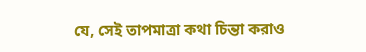যে, সেই তাপমাত্রা কথা চিন্তা করাও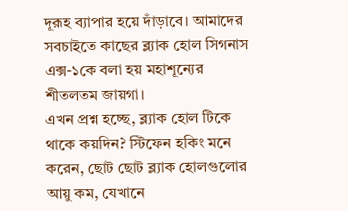দূরূহ ব্যাপার হয়ে দাঁড়াবে। আমাদের সবচাইতে কাছের ব্ল্যাক হোল সিগনাস এক্স-১কে বলা হয় মহাশূন্যের শীতলতম জায়গা।
এখন প্রশ্ন হচ্ছে, ব্ল্যাক হোল টিকে থাকে কয়দিন? স্টিফেন হকিং মনে করেন, ছোট ছোট ব্ল্যাক হোলগুলোর আয়ু কম, যেখানে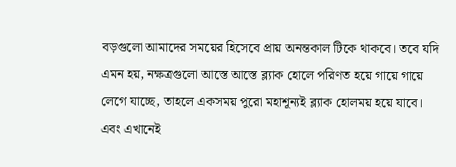বড়গুলো আমাদের সময়ের হিসেবে প্রায় অনন্তকাল টিকে থাকবে। তবে যদি এমন হয়, নক্ষত্রগুলো আস্তে আস্তে ব্ল্যাক হোলে পরিণত হয়ে গায়ে গায়ে লেগে যাচ্ছে, তাহলে একসময় পুরো মহাশূন্যই ব্ল্যাক হোলময় হয়ে যাবে। এবং এখানেই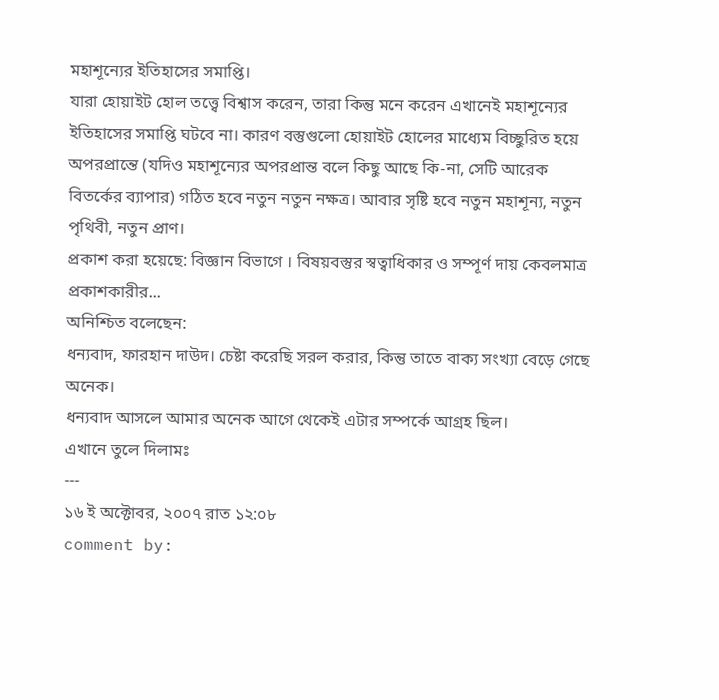মহাশূন্যের ইতিহাসের সমাপ্তি।
যারা হোয়াইট হোল তত্ত্বে বিশ্বাস করেন, তারা কিন্তু মনে করেন এখানেই মহাশূন্যের ইতিহাসের সমাপ্তি ঘটবে না। কারণ বস্তুগুলো হোয়াইট হোলের মাধ্যেম বিচ্ছুরিত হয়ে অপরপ্রান্তে (যদিও মহাশূন্যের অপরপ্রান্ত বলে কিছু আছে কি-না, সেটি আরেক বিতর্কের ব্যাপার) গঠিত হবে নতুন নতুন নক্ষত্র। আবার সৃষ্টি হবে নতুন মহাশূন্য, নতুন পৃথিবী, নতুন প্রাণ।
প্রকাশ করা হয়েছে: বিজ্ঞান বিভাগে । বিষয়বস্তুর স্বত্বাধিকার ও সম্পূর্ণ দায় কেবলমাত্র প্রকাশকারীর...
অনিশ্চিত বলেছেন:
ধন্যবাদ, ফারহান দাউদ। চেষ্টা করেছি সরল করার, কিন্তু তাতে বাক্য সংখ্যা বেড়ে গেছে অনেক।
ধন্যবাদ আসলে আমার অনেক আগে থেকেই এটার সম্পর্কে আগ্রহ ছিল।
এখানে তুলে দিলামঃ
---
১৬ ই অক্টোবর, ২০০৭ রাত ১২:০৮
comment by: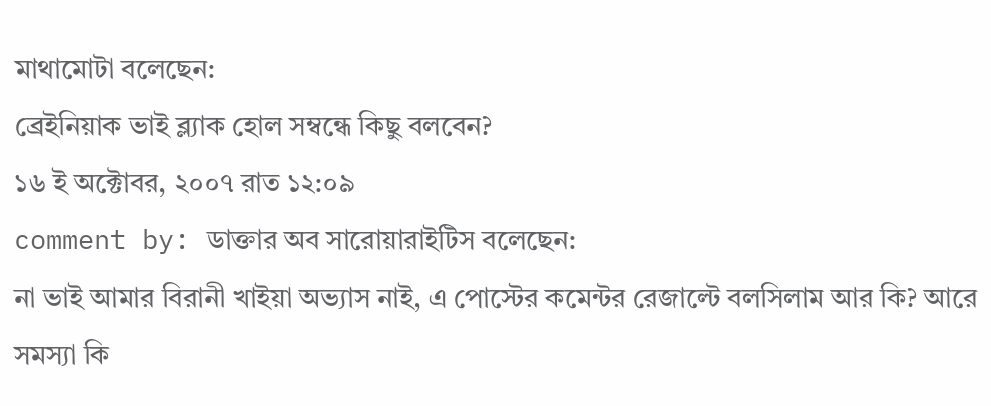মাথামোটা বলেছেন:
ব্রেইনিয়াক ভাই ব্ল্যাক হোল সম্বন্ধে কিছু বলবেন?
১৬ ই অক্টোবর, ২০০৭ রাত ১২:০৯
comment by: ডাক্তার অব সারোয়ারাইটিস বলেছেন:
না ভাই আমার বিরানী খাইয়া অভ্যাস নাই, এ পোস্টের কমেন্টর রেজাল্টে বলসিলাম আর কি? আরে সমস্যা কি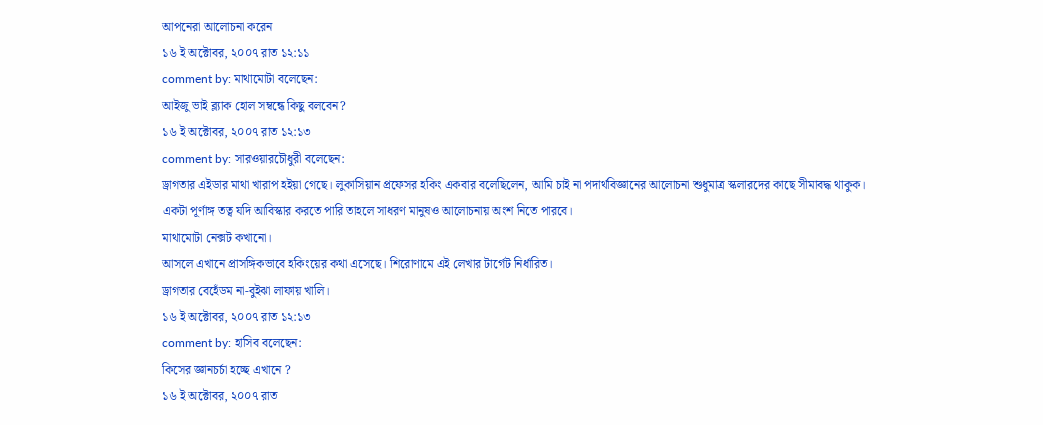আপনেরা আলোচনা করেন
১৬ ই অক্টোবর, ২০০৭ রাত ১২:১১
comment by: মাথামোটা বলেছেন:
আইজু ভাই ব্ল্যাক হোল সম্বন্ধে কিছু বলবেন?
১৬ ই অক্টোবর, ২০০৭ রাত ১২:১৩
comment by: সারওয়ারচৌধুরী বলেছেন:
ড্রাগতার এইডার মাথা খারাপ হইয়া গেছে। লুকাসিয়ান প্রফেসর হকিং একবার বলেছিলেন, আমি চাই না পদার্থবিজ্ঞানের আলোচনা শুধুমাত্র স্কলারদের কাছে সীমাবদ্ধ থাকুক। একটা পূর্ণাঙ্গ তত্ব যদি আবিস্কার করতে পারি তাহলে সাধরণ মানুষও আলোচনায় অংশ নিতে পারবে।
মাথামোটা নেক্সট কখানো।
আসলে এখানে প্রাসঙ্গিকভাবে হকিংয়ের কথা এসেছে। শিরোণামে এই লেখার টার্গেট নির্ধারিত।
ড্রাগতার বেহেঁডম না-বুইঝা লাফায় খালি।
১৬ ই অক্টোবর, ২০০৭ রাত ১২:১৩
comment by: হাসিব বলেছেন:
কিসের জ্ঞানচর্চা হচ্ছে এখানে ?
১৬ ই অক্টোবর, ২০০৭ রাত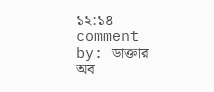১২:১৪
comment by: ডাক্তার অব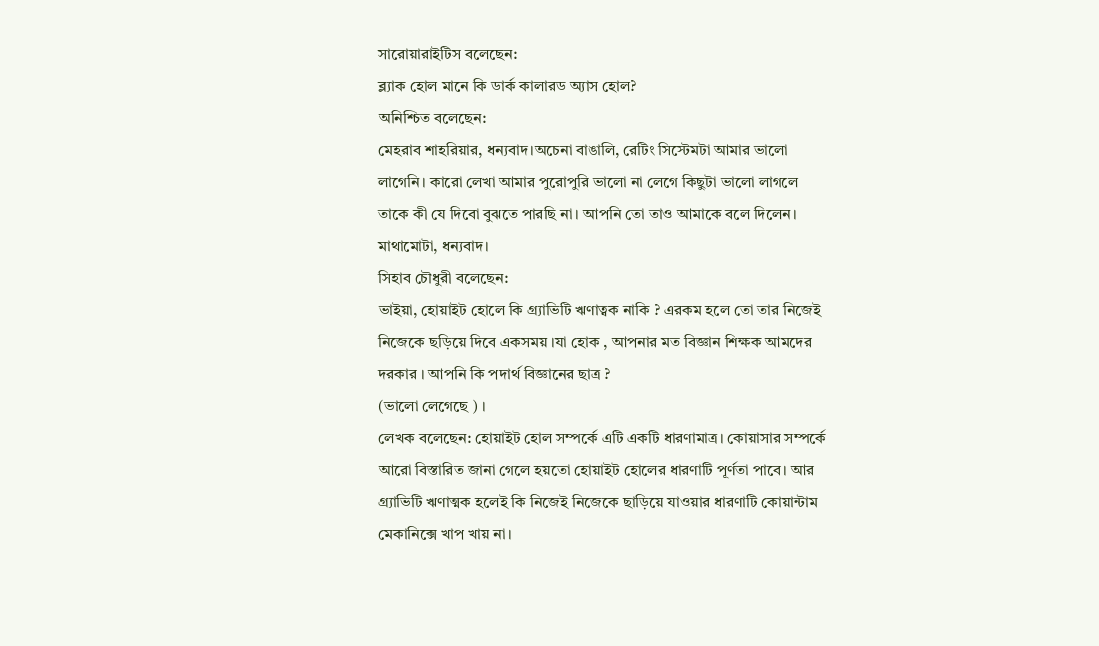সারোয়ারাইটিস বলেছেন:
ব্ল্যাক হোল মানে কি ডার্ক কালারড অ্যাস হোল?
অনিশ্চিত বলেছেন:
মেহরাব শাহরিয়ার, ধন্যবাদ।অচেনা বাঙালি, রেটিং সিস্টেমটা আমার ভালো লাগেনি। কারো লেখা আমার পুরোপুরি ভালো না লেগে কিছুটা ভালো লাগলে তাকে কী যে দিবো বুঝতে পারছি না। আপনি তো তাও আমাকে বলে দিলেন।
মাথামোটা, ধন্যবাদ।
সিহাব চৌধুরী বলেছেন:
ভাইয়া, হোয়াইট হোলে কি গ্র্যাভিটি ঋণাত্বক নাকি ? এরকম হলে তো তার নিজেই নিজেকে ছড়িয়ে দিবে একসময় ।যা হোক , আপনার মত বিজ্ঞান শিক্ষক আমদের দরকার । আপনি কি পদার্থ বিজ্ঞানের ছাত্র ?
(ভালো লেগেছে ) ।
লেখক বলেছেন: হোয়াইট হোল সম্পর্কে এটি একটি ধারণামাত্র। কোয়াসার সম্পর্কে আরো বিস্তারিত জানা গেলে হয়তো হোয়াইট হোলের ধারণাটি পূর্ণতা পাবে। আর গ্র্যাভিটি ঋণাত্মক হলেই কি নিজেই নিজেকে ছাড়িয়ে যাওয়ার ধারণাটি কোয়ান্টাম মেকানিক্সে খাপ খায় না।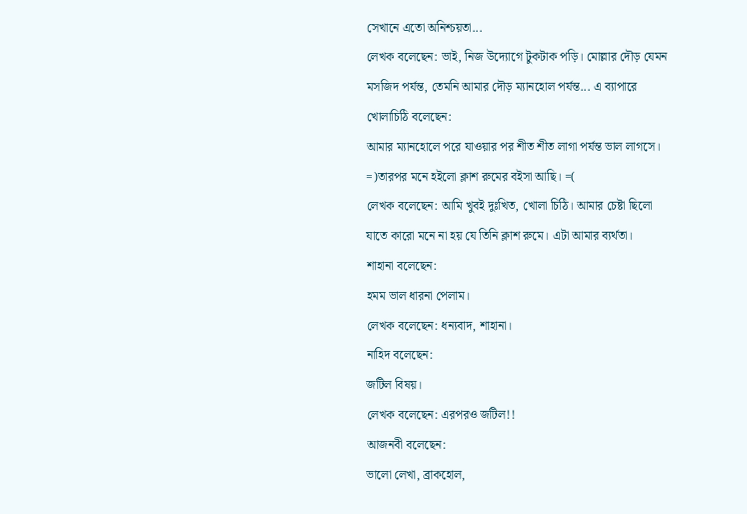সেখানে এতো অনিশ্চয়তা...
লেখক বলেছেন: ভাই, নিজ উদ্যোগে টুকটাক পড়ি। মোল্লার দৌড় যেমন মসজিদ পর্যন্ত, তেমনি আমার দৌড় ম্যানহোল পর্যন্ত... এ ব্যাপারে
খোলাচিঠি বলেছেন:
আমার ম্যানহোলে পরে যাওয়ার পর শীত শীত লাগা পর্যন্ত ভাল লাগসে। =)তারপর মনে হইলো ক্লাশ রুমের বইসা আছি। =(
লেখক বলেছেন: আমি খুবই দুঃখিত, খোলা চিঠি। আমার চেষ্টা ছিলো যাতে কারো মনে না হয় যে তিনি ক্লাশ রুমে। এটা আমার ব্যর্থতা।
শাহানা বলেছেন:
হমম ভাল ধারনা পেলাম।
লেখক বলেছেন: ধন্যবাদ, শাহানা।
নাহিদ বলেছেন:
জটিল বিষয়।
লেখক বলেছেন: এরপরও জটিল!!
আজনবী বলেছেন:
ভালো লেখা, ব্রাকহোল,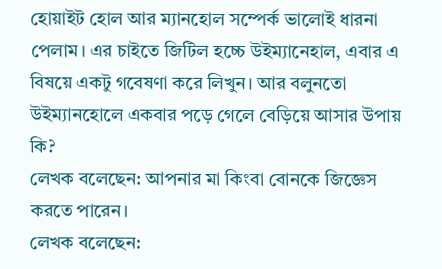হোয়াইট হোল আর ম্যানহোল সম্পের্ক ভালোই ধারনা পেলাম। এর চাইতে জিটিল হচ্চে উইম্যানেহাল, এবার এ বিষয়ে একটু গবেষণা করে লিখুন। আর বলুনতো উইম্যানহোলে একবার পড়ে গেলে বেড়িয়ে আসার উপায় কি?
লেখক বলেছেন: আপনার মা কিংবা বোনকে জিজ্ঞেস করতে পারেন।
লেখক বলেছেন: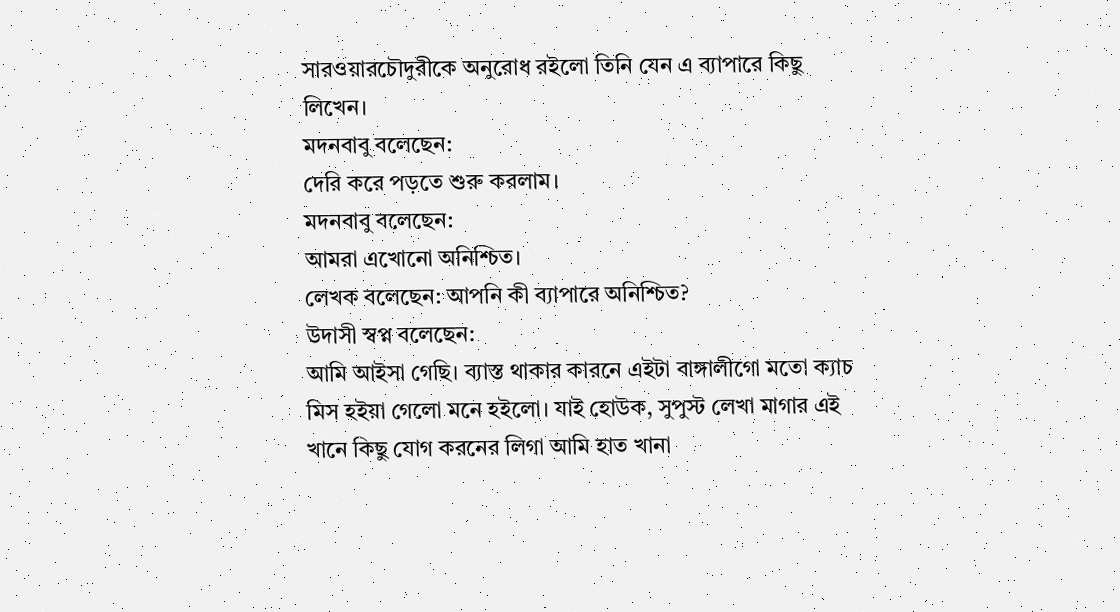সারওয়ারচৌদুরীকে অনুরোধ রইলো তিনি যেন এ ব্যাপারে কিছু লিখেন।
মদনবাবু বলেছেন:
দেরি করে পড়তে শুরু করলাম।
মদনবাবু বলেছেন:
আমরা এখোনো অনিশ্চিত।
লেখক বলেছেন: আপনি কী ব্যাপারে অনিশ্চিত?
উদাসী স্বপ্ন বলেছেন:
আমি আইসা গেছি। ব্যাস্ত থাকার কারনে এইটা বাঙ্গালীগো মতো ক্যাচ মিস হইয়া গেলো মনে হইলো। যাই হোউক, সুপুস্ট লেখা মাগার এই খানে কিছু যোগ করনের লিগা আমি হাত খানা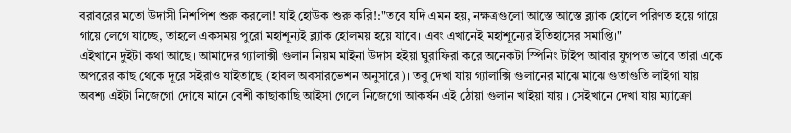বরাবরের মতো উদাসী নিশপিশ শুরু করলো! যাই হোউক শুরু করি!:"তবে যদি এমন হয়, নক্ষত্রগুলো আস্তে আস্তে ব্ল্যাক হোলে পরিণত হয়ে গায়ে গায়ে লেগে যাচ্ছে, তাহলে একসময় পুরো মহাশূন্যই ব্ল্যাক হোলময় হয়ে যাবে। এবং এখানেই মহাশূন্যের ইতিহাসের সমাপ্তি।"
এইখানে দুইটা কথা আছে। আমাদের গ্যালাক্সী গুলান নিয়ম মাইনা উদাস হইয়া ঘুরাফিরা করে অনেকটা স্পিনিং টাইপ আবার যুগপত ভাবে তারা একে অপরের কাছ থেকে দূরে সইরাও যাইতাছে (হাবল অবসারভেশন অনুসারে)। তবু দেখা যায় গ্যালাক্সি গুলানের মাঝে মাঝে গুতাগুতি লাইগা যায় অবশ্য এইটা নিজেগো দোষে মানে বেশী কাছাকাছি আইসা গেলে নিজেগো আকর্ষন এই ঠোয়া গুলান খাইয়া যায় । সেইখানে দেখা যায় ম্যাক্রো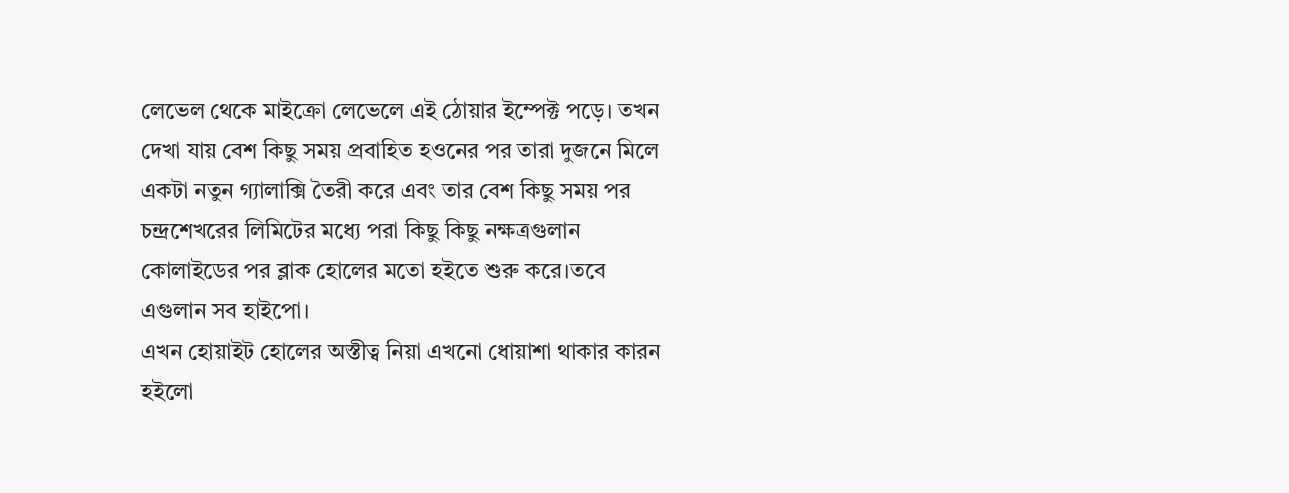লেভেল থেকে মাইক্রো লেভেলে এই ঠোয়ার ইম্পেক্ট পড়ে। তখন দেখা যায় বেশ কিছু সময় প্রবাহিত হওনের পর তারা দুজনে মিলে একটা নতুন গ্যালাক্সি তৈরী করে এবং তার বেশ কিছু সময় পর চন্দ্রশেখরের লিমিটের মধ্যে পরা কিছু কিছু নক্ষত্রগুলান কোলাইডের পর ব্লাক হোলের মতো হইতে শুরু করে।তবে এগুলান সব হাইপো।
এখন হোয়াইট হোলের অস্তীত্ব নিয়া এখনো ধোয়াশা থাকার কারন হইলো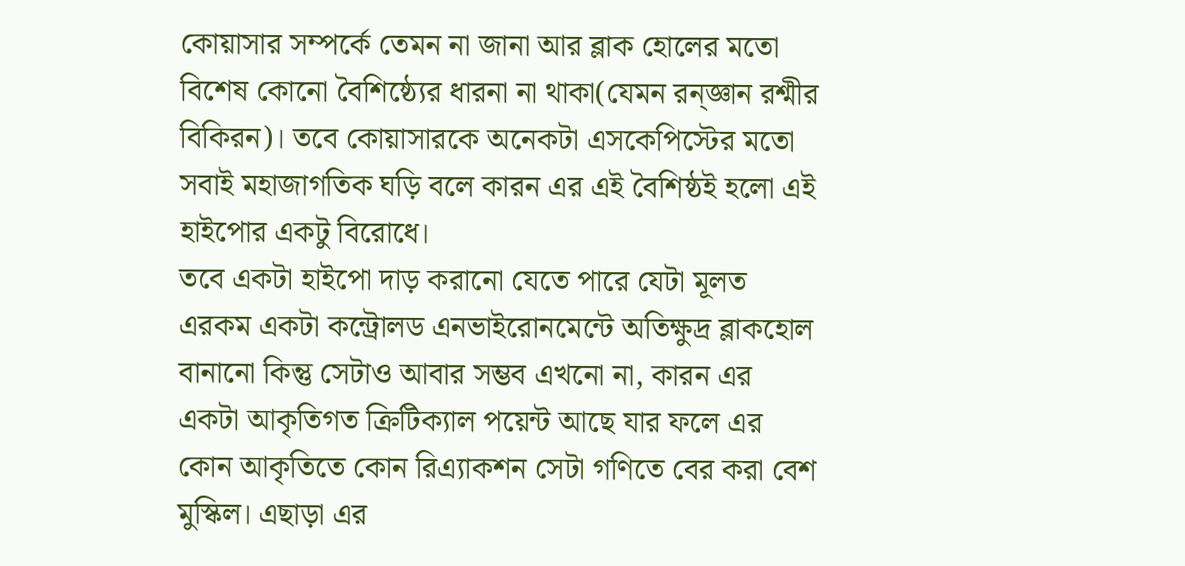কোয়াসার সম্পর্কে তেমন না জানা আর ব্লাক হোলের মতো বিশেষ কোনো বৈশিষ্ঠ্যের ধারনা না থাকা(যেমন রন্জ্ঞান রশ্মীর বিকিরন)। তবে কোয়াসারকে অনেকটা এসকেপিস্টের মতো সবাই মহাজাগতিক ঘড়ি বলে কারন এর এই বৈশিষ্ঠই হলো এই হাইপোর একটু বিরোধে।
তবে একটা হাইপো দাড় করানো যেতে পারে যেটা মূলত এরকম একটা কন্ট্রোলড এনভাইরোনমেন্টে অতিক্ষুদ্র ব্লাকহোল বানানো কিন্তু সেটাও আবার সম্ভব এখনো না, কারন এর একটা আকৃতিগত ক্রিটিক্যাল পয়েন্ট আছে যার ফলে এর কোন আকৃতিতে কোন রিএ্যাকশন সেটা গণিতে বের করা বেশ মুস্কিল। এছাড়া এর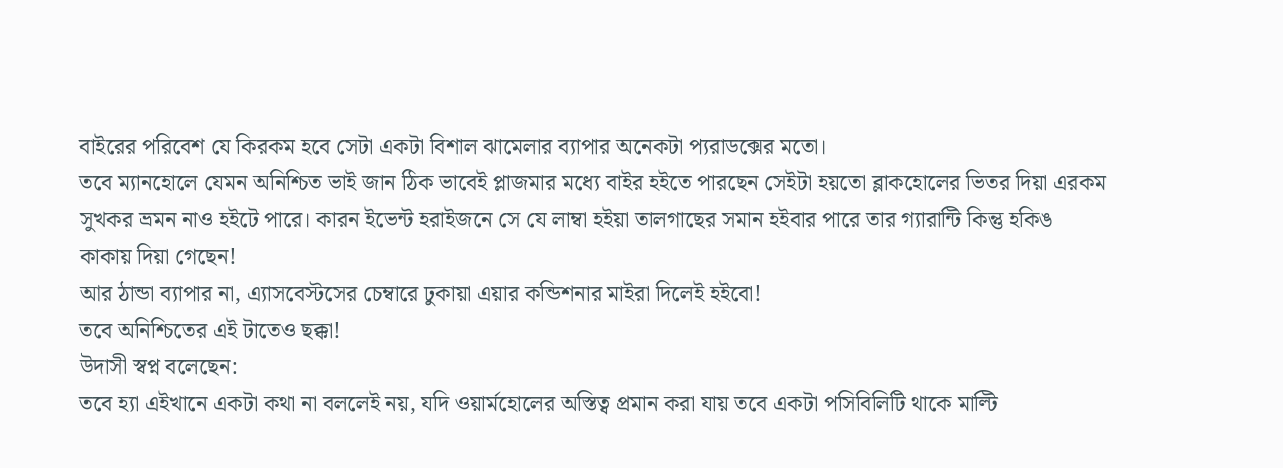বাইরের পরিবেশ যে কিরকম হবে সেটা একটা বিশাল ঝামেলার ব্যাপার অনেকটা প্যরাডক্সের মতো।
তবে ম্যানহোলে যেমন অনিশ্চিত ভাই জান ঠিক ভাবেই প্লাজমার মধ্যে বাইর হইতে পারছেন সেইটা হয়তো ব্লাকহোলের ভিতর দিয়া এরকম সুখকর ভ্রমন নাও হইটে পারে। কারন ইভেন্ট হরাইজনে সে যে লাম্বা হইয়া তালগাছের সমান হইবার পারে তার গ্যারান্টি কিন্তু হকিঙ কাকায় দিয়া গেছেন!
আর ঠান্ডা ব্যাপার না, এ্যাসবেস্টসের চেম্বারে ঢুকায়া এয়ার কন্ডিশনার মাইরা দিলেই হইবো!
তবে অনিশ্চিতের এই টাতেও ছক্কা!
উদাসী স্বপ্ন বলেছেন:
তবে হ্যা এইখানে একটা কথা না বললেই নয়, যদি ওয়ার্মহোলের অস্তিত্ব প্রমান করা যায় তবে একটা পসিবিলিটি থাকে মাল্টি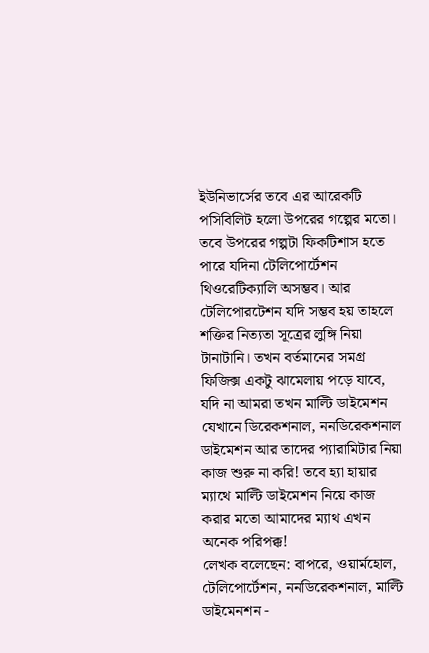ইউনিভার্সের তবে এর আরেকটি পসিবিলিট হলো উপরের গল্পের মতো। তবে উপরের গল্পটা ফিকটিশাস হতে পারে যদিনা টেলিপোর্টেশন থিওরেটিক্যালি অসম্ভব। আর টেলিপোরটেশন যদি সম্ভব হয় তাহলে শক্তির নিত্যতা সূত্রের লুঙ্গি নিয়া টানাটানি। তখন বর্তমানের সমগ্র ফিজিক্স একটু ঝামেলায় পড়ে যাবে, যদি না আমরা তখন মাল্টি ডাইমেশন যেখানে ডিরেকশনাল, ননডিরেকশনাল ডাইমেশন আর তাদের প্যারামিটার নিয়া কাজ শুরু না করি! তবে হ্যা হায়ার ম্যাথে মাল্টি ডাইমেশন নিয়ে কাজ করার মতো আমাদের ম্যাথ এখন অনেক পরিপক্ক!
লেখক বলেছেন: বাপরে, ওয়ার্মহোল, টেলিপোর্টেশন, ননডিরেকশনাল, মাল্টি ডাইমেনশন -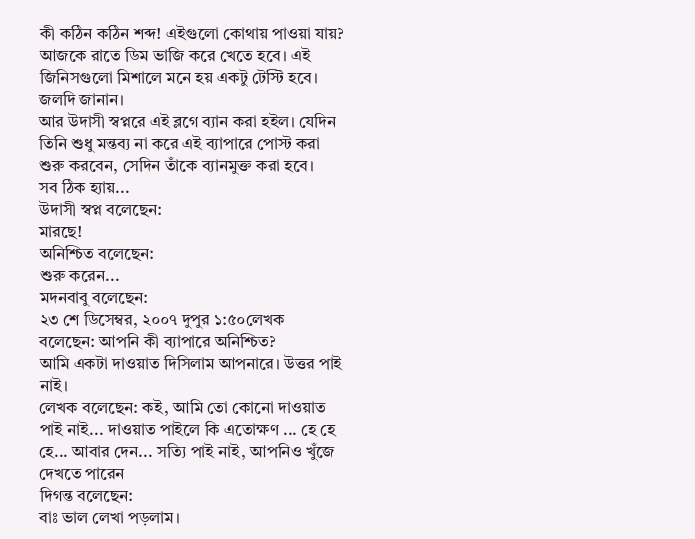কী কঠিন কঠিন শব্দ! এইগুলো কোথায় পাওয়া যায়? আজকে রাতে ডিম ভাজি করে খেতে হবে। এই জিনিসগুলো মিশালে মনে হয় একটু টেস্টি হবে। জলদি জানান।
আর উদাসী স্বপ্নরে এই ব্লগে ব্যান করা হইল। যেদিন তিনি শুধু মন্তব্য না করে এই ব্যাপারে পোস্ট করা শুরু করবেন, সেদিন তাঁকে ব্যানমুক্ত করা হবে।
সব ঠিক হ্যায়...
উদাসী স্বপ্ন বলেছেন:
মারছে!
অনিশ্চিত বলেছেন:
শুরু করেন...
মদনবাবু বলেছেন:
২৩ শে ডিসেম্বর, ২০০৭ দুপুর ১:৫০লেখক বলেছেন: আপনি কী ব্যাপারে অনিশ্চিত?
আমি একটা দাওয়াত দিসিলাম আপনারে। উত্তর পাই নাই।
লেখক বলেছেন: কই, আমি তো কোনো দাওয়াত পাই নাই... দাওয়াত পাইলে কি এতোক্ষণ ... হে হে হে... আবার দেন... সত্যি পাই নাই, আপনিও খুঁজে দেখতে পারেন
দিগন্ত বলেছেন:
বাঃ ভাল লেখা পড়লাম।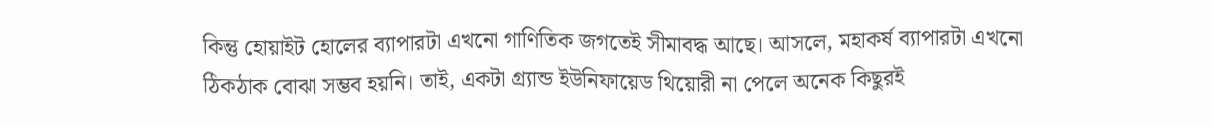কিন্তু হোয়াইট হোলের ব্যাপারটা এখনো গাণিতিক জগতেই সীমাবদ্ধ আছে। আসলে, মহাকর্ষ ব্যাপারটা এখনো ঠিকঠাক বোঝা সম্ভব হয়নি। তাই, একটা গ্র্যান্ড ইউনিফায়েড থিয়োরী না পেলে অনেক কিছুরই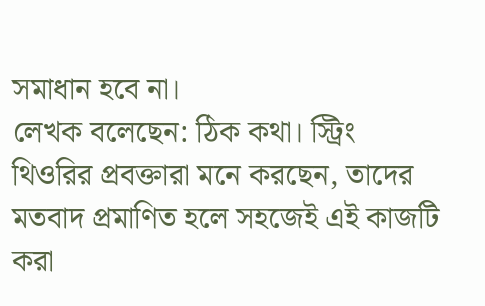সমাধান হবে না।
লেখক বলেছেন: ঠিক কথা। স্ট্রিং থিওরির প্রবক্তারা মনে করছেন, তাদের মতবাদ প্রমাণিত হলে সহজেই এই কাজটি করা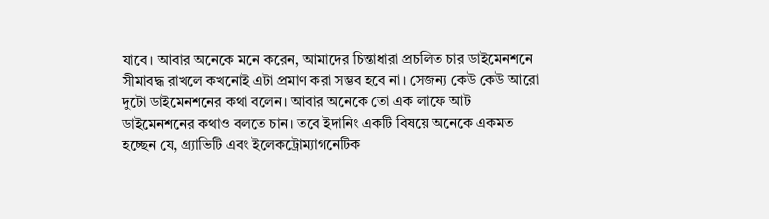যাবে। আবার অনেকে মনে করেন, আমাদের চিন্তাধারা প্রচলিত চার ডাইমেনশনে সীমাবদ্ধ রাখলে কখনোই এটা প্রমাণ করা সম্ভব হবে না। সেজন্য কেউ কেউ আরো দুটো ডাইমেনশনের কথা বলেন। আবার অনেকে তো এক লাফে আট ডাইমেনশনের কথাও বলতে চান। তবে ইদানিং একটি বিষয়ে অনেকে একমত হচ্ছেন যে, গ্র্যাভিটি এবং ইলেকট্রোম্যাগনেটিক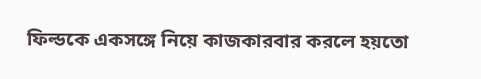ফিল্ডকে একসঙ্গে নিয়ে কাজকারবার করলে হয়তো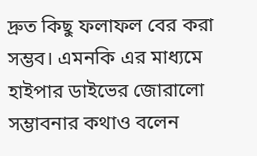দ্রুত কিছু ফলাফল বের করা সম্ভব। এমনকি এর মাধ্যমে হাইপার ডাইভের জোরালো সম্ভাবনার কথাও বলেন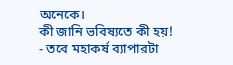অনেকে।
কী জানি ভবিষ্যতে কী হয়!
- তবে মহাকর্ষ ব্যাপারটা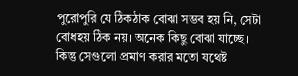পুরোপুরি যে ঠিকঠাক বোঝা সম্ভব হয় নি, সেটা বোধহয় ঠিক নয়। অনেক কিছু বোঝা যাচ্ছে। কিন্তু সেগুলো প্রমাণ করার মতো যথেষ্ট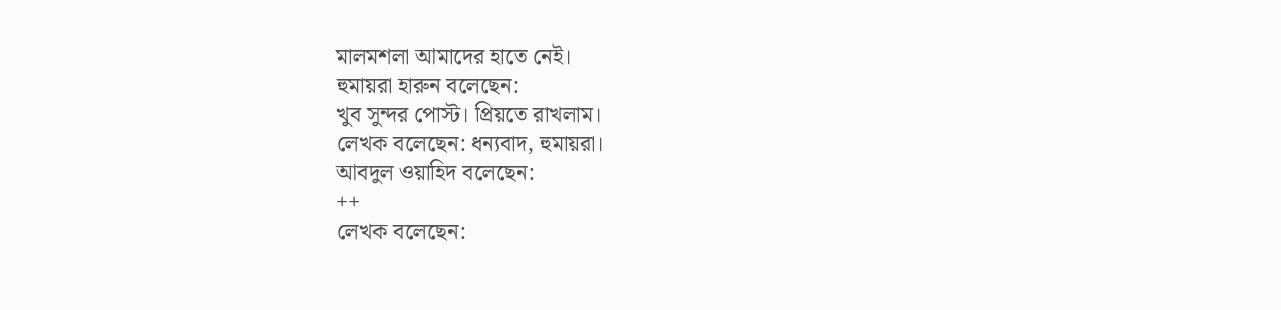মালমশলা আমাদের হাতে নেই।
হুমায়রা হারুন বলেছেন:
খুব সুন্দর পোস্ট। প্রিয়তে রাখলাম।
লেখক বলেছেন: ধন্যবাদ, হুমায়রা।
আবদুল ওয়াহিদ বলেছেন:
++
লেখক বলেছেন: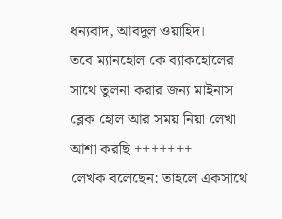ধন্যবাদ, আবদুল ওয়াহিদ।
তবে ম্যানহোল কে ব্যাকহোলের সাথে তুলনা করার জন্য মাইনাস
ব্লেক হোল আর সময় নিয়া লেখা আশা করছি +++++++
লেখক বলেছেন: তাহলে একসাথে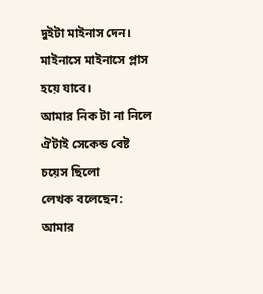দুইটা মাইনাস দেন। মাইনাসে মাইনাসে প্লাস হয়ে যাবে।
আমার নিক টা না নিলে ঐটাই সেকেন্ড বেষ্ট চয়েস ছিলো
লেখক বলেছেন: আমার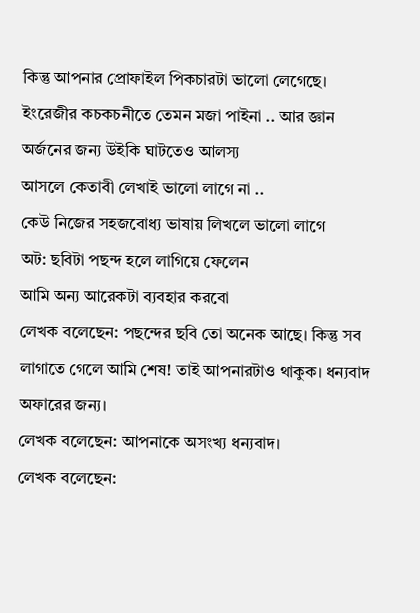কিন্তু আপনার প্রোফাইল পিকচারটা ভালো লেগেছে।
ইংরেজীর কচকচনীতে তেমন মজা পাইনা .. আর জ্ঞান অর্জনের জন্য উইকি ঘাটতেও আলস্য
আসলে কেতাবী লেখাই ভালো লাগে না ..
কেউ নিজের সহজবোধ্য ভাষায় লিখলে ভালো লাগে
অট: ছবিটা পছন্দ হলে লাগিয়ে ফেলেন
আমি অন্য আরেকটা ব্যবহার করবো
লেখক বলেছেন: পছন্দের ছবি তো অনেক আছে। কিন্তু সব লাগাতে গেলে আমি শেষ! তাই আপনারটাও থাকুক। ধন্যবাদ অফারের জন্য।
লেখক বলেছেন: আপনাকে অসংখ্য ধন্যবাদ।
লেখক বলেছেন: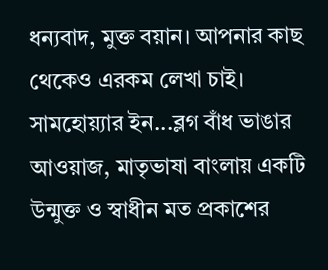ধন্যবাদ, মুক্ত বয়ান। আপনার কাছ থেকেও এরকম লেখা চাই।
সামহোয়্যার ইন...ব্লগ বাঁধ ভাঙার আওয়াজ, মাতৃভাষা বাংলায় একটি উন্মুক্ত ও স্বাধীন মত প্রকাশের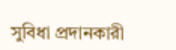সুবিধা প্রদানকারী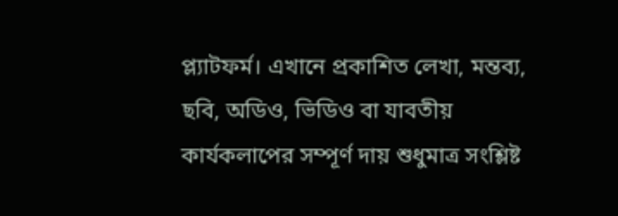প্ল্যাটফর্ম। এখানে প্রকাশিত লেখা, মন্তব্য, ছবি, অডিও, ভিডিও বা যাবতীয় কার্যকলাপের সম্পূর্ণ দায় শুধুমাত্র সংশ্লিষ্ট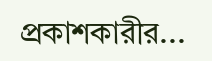প্রকাশকারীর...